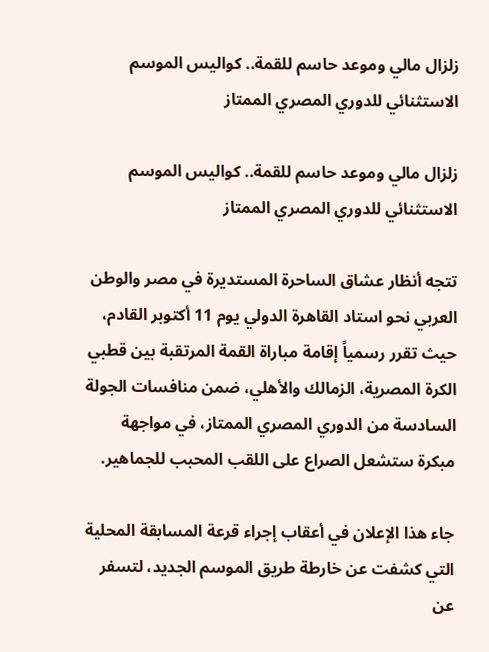زلزال مالي وموعد حاسم للقمة.. كواليس الموسم الاستثنائي للدوري المصري الممتاز

زلزال مالي وموعد حاسم للقمة.. كواليس الموسم الاستثنائي للدوري المصري الممتاز

تتجه أنظار عشاق الساحرة المستديرة في مصر والوطن العربي نحو استاد القاهرة الدولي يوم 11 أكتوبر القادم، حيث تقرر رسمياً إقامة مباراة القمة المرتقبة بين قطبي الكرة المصرية، الزمالك والأهلي، ضمن منافسات الجولة السادسة من الدوري المصري الممتاز، في مواجهة مبكرة ستشعل الصراع على اللقب المحبب للجماهير.

جاء هذا الإعلان في أعقاب إجراء قرعة المسابقة المحلية التي كشفت عن خارطة طريق الموسم الجديد، لتسفر عن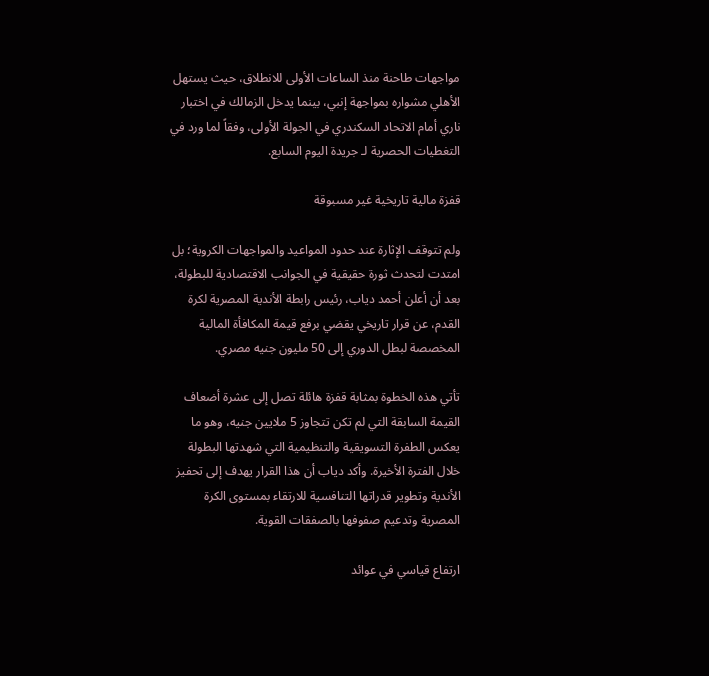مواجهات طاحنة منذ الساعات الأولى للانطلاق، حيث يستهل الأهلي مشواره بمواجهة إنبي، بينما يدخل الزمالك في اختبار ناري أمام الاتحاد السكندري في الجولة الأولى، وفقاً لما ورد في التغطيات الحصرية لـ جريدة اليوم السابع.

قفزة مالية تاريخية غير مسبوقة

ولم تتوقف الإثارة عند حدود المواعيد والمواجهات الكروية؛ بل امتدت لتحدث ثورة حقيقية في الجوانب الاقتصادية للبطولة، بعد أن أعلن أحمد دياب، رئيس رابطة الأندية المصرية لكرة القدم، عن قرار تاريخي يقضي برفع قيمة المكافأة المالية المخصصة لبطل الدوري إلى 50 مليون جنيه مصري.

تأتي هذه الخطوة بمثابة قفزة هائلة تصل إلى عشرة أضعاف القيمة السابقة التي لم تكن تتجاوز 5 ملايين جنيه، وهو ما يعكس الطفرة التسويقية والتنظيمية التي شهدتها البطولة خلال الفترة الأخيرة. وأكد دياب أن هذا القرار يهدف إلى تحفيز الأندية وتطوير قدراتها التنافسية للارتقاء بمستوى الكرة المصرية وتدعيم صفوفها بالصفقات القوية.

ارتفاع قياسي في عوائد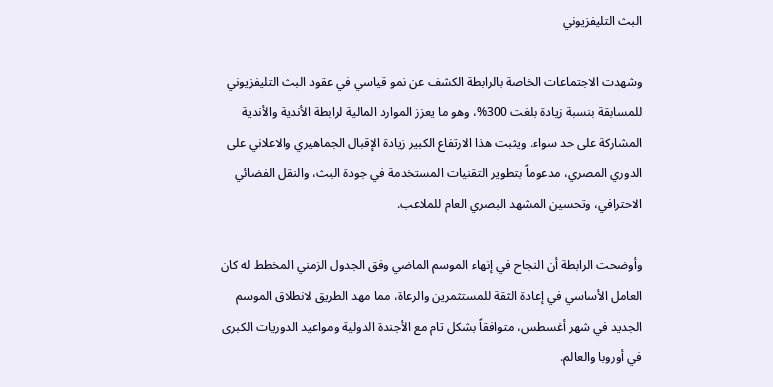البث التليفزيوني

وشهدت الاجتماعات الخاصة بالرابطة الكشف عن نمو قياسي في عقود البث التليفزيوني للمسابقة بنسبة زيادة بلغت 300%، وهو ما يعزز الموارد المالية لرابطة الأندية والأندية المشاركة على حد سواء. ويثبت هذا الارتفاع الكبير زيادة الإقبال الجماهيري والاعلاني على الدوري المصري، مدعوماً بتطوير التقنيات المستخدمة في جودة البث، والنقل الفضائي الاحترافي، وتحسين المشهد البصري العام للملاعب.

وأوضحت الرابطة أن النجاح في إنهاء الموسم الماضي وفق الجدول الزمني المخطط له كان العامل الأساسي في إعادة الثقة للمستثمرين والرعاة، مما مهد الطريق لانطلاق الموسم الجديد في شهر أغسطس، متوافقاً بشكل تام مع الأجندة الدولية ومواعيد الدوريات الكبرى في أوروبا والعالم.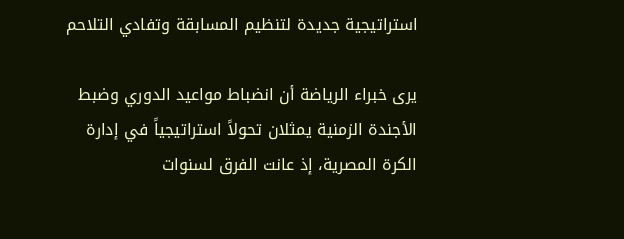استراتيجية جديدة لتنظيم المسابقة وتفادي التلاحم

يرى خبراء الرياضة أن انضباط مواعيد الدوري وضبط الأجندة الزمنية يمثلان تحولاً استراتيجياً في إدارة الكرة المصرية، إذ عانت الفرق لسنوات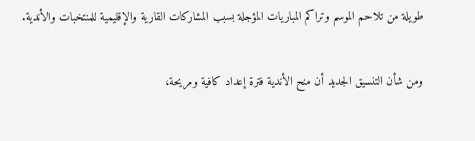طويلة من تلاحم الموسم وتراكم المباريات المؤجلة بسبب المشاركات القارية والإقليمية للمنتخبات والأندية.

ومن شأن التنسيق الجديد أن منح الأندية فترة إعداد كافية ومريحة،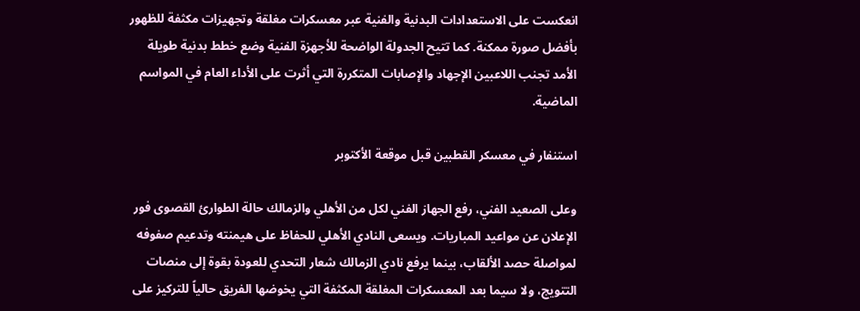انعكست على الاستعدادات البدنية والفنية عبر معسكرات مغلقة وتجهيزات مكثفة للظهور بأفضل صورة ممكنة. كما تتيح الجدولة الواضحة للأجهزة الفنية وضع خطط بدنية طويلة الأمد تجنب اللاعبين الإجهاد والإصابات المتكررة التي أثرت على الأداء العام في المواسم الماضية.

استنفار في معسكر القطبين قبل موقعة الأكتوبر

وعلى الصعيد الفني، رفع الجهاز الفني لكل من الأهلي والزمالك حالة الطوارئ القصوى فور الإعلان عن مواعيد المباريات. ويسعى النادي الأهلي للحفاظ على هيمنته وتدعيم صفوفه لمواصلة حصد الألقاب، بينما يرفع نادي الزمالك شعار التحدي للعودة بقوة إلى منصات التتويج، ولا سيما بعد المعسكرات المغلقة المكثفة التي يخوضها الفريق حالياً للتركيز على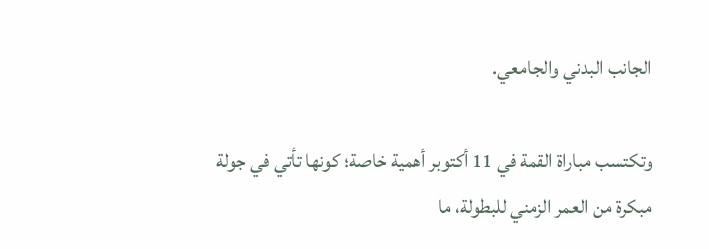الجانب البدني والجامعي.

وتكتسب مباراة القمة في 11 أكتوبر أهمية خاصة؛ كونها تأتي في جولة مبكرة من العمر الزمني للبطولة، ما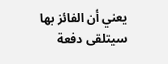يعني أن الفائز بها سيتلقى دفعة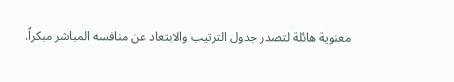معنوية هائلة لتصدر جدول الترتيب والابتعاد عن منافسه المباشر مبكراً.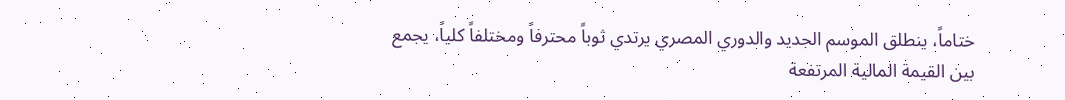ختاماً، ينطلق الموسم الجديد والدوري المصري يرتدي ثوباً محترفاً ومختلفاً كلياً، يجمع بين القيمة المالية المرتفعة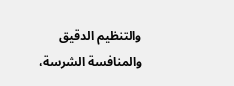والتنظيم الدقيق والمنافسة الشرسة،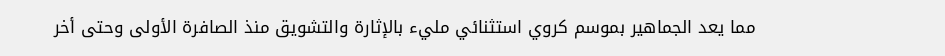مما يعد الجماهير بموسم كروي استثنائي مليء بالإثارة والتشويق منذ الصافرة الأولى وحتى أخر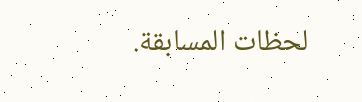لحظات المسابقة.